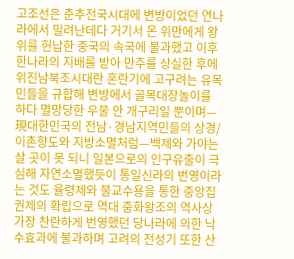고조선은 춘추전국시대에 변방이었던 연나라에서 밀려난데다 거기서 온 위만에게 왕위를 헌납한 중국의 속국에 불과했고 이후 한나라의 지배를 받아 만주를 상실한 후에 위진남북조시대란 혼란기에 고구려는 유목민들을 규합해 변방에서 골목대장놀이를 하다 멸망당한 우물 안 개구리일 뿐이며—現대한민국의 전남·경남지역민들의 상경/이촌향도와 지방소멸처럼—백제와 가야는 살 곳이 못 되니 일본으로의 인구유출이 극심해 자연소멸했듯이 통일신라의 번영이라는 것도 율령제와 불교수용을 통한 중앙집권제의 확립으로 역대 중화왕조의 역사상 가장 찬란하게 번영했던 당나라에 의한 낙수효과에 불과하며 고려의 전성기 또한 산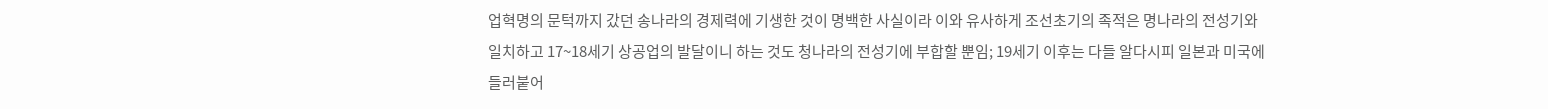업혁명의 문턱까지 갔던 송나라의 경제력에 기생한 것이 명백한 사실이라 이와 유사하게 조선초기의 족적은 명나라의 전성기와 일치하고 17~18세기 상공업의 발달이니 하는 것도 청나라의 전성기에 부합할 뿐임; 19세기 이후는 다들 알다시피 일본과 미국에 들러붙어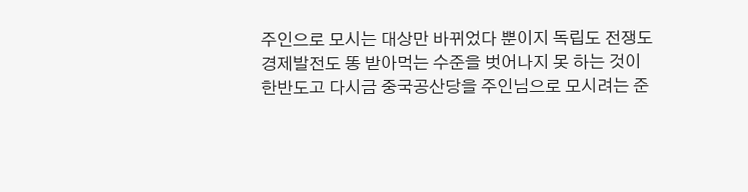주인으로 모시는 대상만 바뀌었다 뿐이지 독립도 전쟁도 경제발전도 똥 받아먹는 수준을 벗어나지 못 하는 것이 한반도고 다시금 중국공산당을 주인님으로 모시려는 준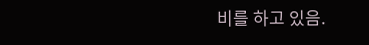비를 하고 있음.